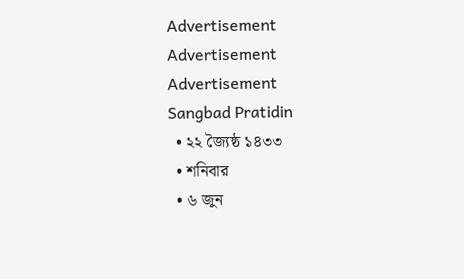Advertisement
Advertisement
Advertisement
Sangbad Pratidin
  • ২২ জ্যৈষ্ঠ ১৪৩৩
  • শনিবার
  • ৬ জুন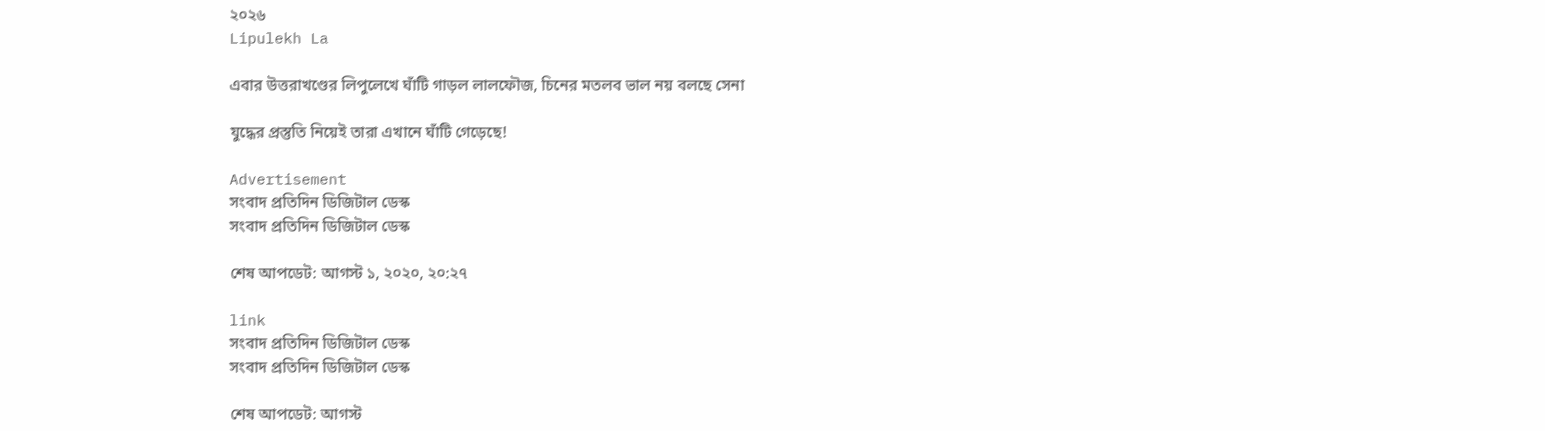২০২৬
Lipulekh La

এবার উত্তরাখণ্ডের লিপুলেখে ঘাঁটি গাড়ল লালফৌজ, চিনের মতলব ভাল নয় বলছে সেনা

যুদ্ধের প্রস্তুতি নিয়েই তারা এখানে ঘাঁটি গেড়েছে!

Advertisement
সংবাদ প্রতিদিন ডিজিটাল ডেস্ক
সংবাদ প্রতিদিন ডিজিটাল ডেস্ক

শেষ আপডেট: আগস্ট ১, ২০২০, ২০:২৭

link
সংবাদ প্রতিদিন ডিজিটাল ডেস্ক
সংবাদ প্রতিদিন ডিজিটাল ডেস্ক

শেষ আপডেট: আগস্ট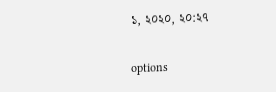১, ২০২০, ২০:২৭

options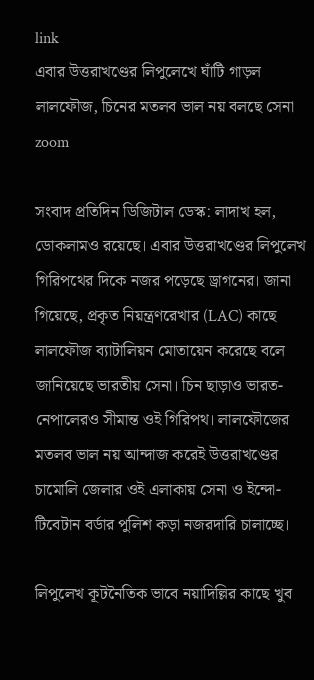link
এবার উত্তরাখণ্ডের লিপুলেখে ঘাঁটি গাড়ল লালফৌজ, চিনের মতলব ভাল নয় বলছে সেনা zoom

সংবাদ প্রতিদিন ডিজিটাল ডেস্ক: লাদাখ হল, ডোকলামও রয়েছে। এবার উত্তরাখণ্ডের লিপুলেখ গিরিপথের দিকে নজর পড়েছে ড্রাগনের। জানা গিয়েছে, প্রকৃত নিয়ন্ত্রণরেখার (LAC) কাছে লালফৌজ ব্যাটালিয়ন মোতায়েন করেছে বলে জানিয়েছে ভারতীয় সেনা। চিন ছাড়াও ভারত-নেপালেরও সীমান্ত ওই গিরিপথ। লালফৌজের মতলব ভাল নয় আন্দাজ করেই উত্তরাখণ্ডের চামোলি জেলার ওই এলাকায় সেনা ও ইন্দো-টিবেটান বর্ডার পুলিশ কড়া নজরদারি চালাচ্ছে।

লিপুলেখ কূটনৈতিক ভাবে নয়াদিল্লির কাছে খুব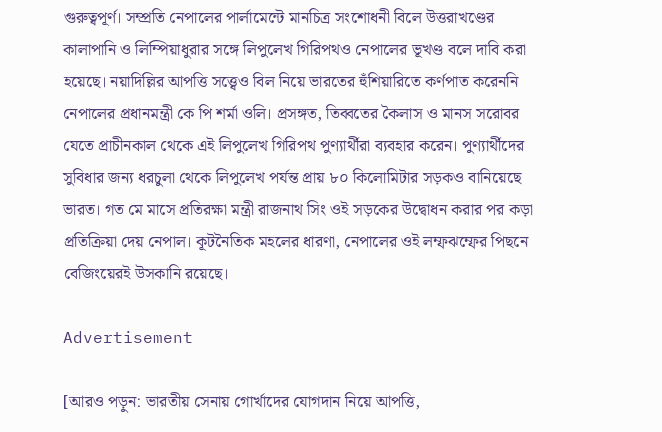গুরুত্বপূর্ণ। সম্প্রতি নেপালের পার্লামেন্টে মানচিত্র সংশোধনী বিলে উত্তরাখণ্ডের কালাপানি ও লিম্পিয়াধুরার সঙ্গে লিপুলেখ গিরিপথও নেপালের ভূখণ্ড বলে দাবি করা হয়েছে। নয়াদিল্লির আপত্তি সত্ত্বেও বিল নিয়ে ভারতের হুঁশিয়ারিতে কর্ণপাত করেননি নেপালের প্রধানমন্ত্রী কে পি শর্মা ওলি। প্রসঙ্গত, তিব্বতের কৈলাস ও মানস সরোবর যেতে প্রাচীনকাল থেকে এই লিপুলেখ গিরিপথ পুণ্যার্থীরা ব্যবহার করেন। পুণ্যার্থীদের সুবিধার জন্য ধরচুলা থেকে লিপুলেখ পর্যন্ত প্রায় ৮০ কিলোমিটার সড়কও বানিয়েছে ভারত। গত মে মাসে প্রতিরক্ষা মন্ত্রী রাজনাথ সিং ওই সড়কের উদ্বোধন করার পর কড়া প্রতিক্রিয়া দেয় নেপাল। কূটনৈতিক মহলের ধারণা, নেপালের ওই লম্ফঝম্ফের পিছনে বেজিংয়েরই উসকানি রয়েছে।

Advertisement

[আরও পড়ুন: ভারতীয় সেনায় গোর্খাদের যোগদান নিয়ে আপত্তি,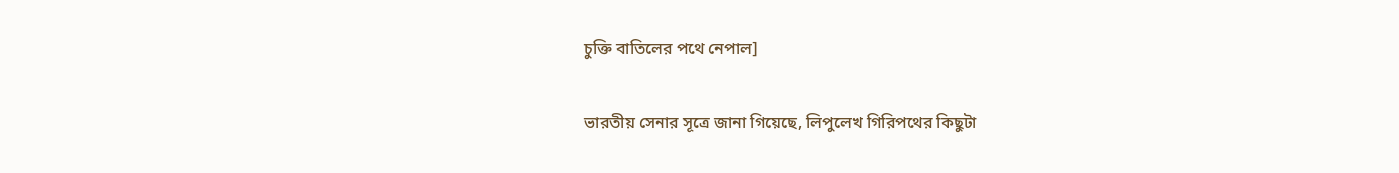চুক্তি বাতিলের পথে নেপাল]

ভারতীয় সেনার সূত্রে জানা গিয়েছে, লিপুলেখ গিরিপথের কিছুটা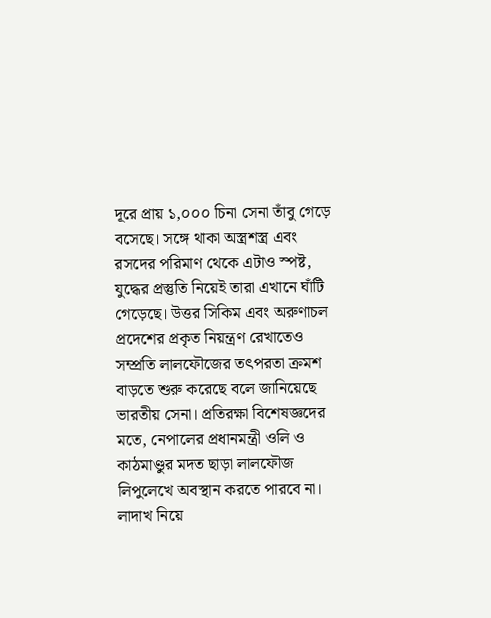দূরে প্রায় ১,০০০ চিনা সেনা তাঁবু গেড়ে বসেছে। সঙ্গে থাকা অস্ত্রশস্ত্র এবং রসদের পরিমাণ থেকে এটাও স্পষ্ট, যুদ্ধের প্রস্তুতি নিয়েই তারা এখানে ঘাঁটি গেড়েছে। উত্তর সিকিম এবং অরুণাচল প্রদেশের প্রকৃত নিয়ন্ত্রণ রেখাতেও সম্প্রতি লালফৌজের তৎপরতা ক্রমশ বাড়তে শুরু করেছে বলে জানিয়েছে ভারতীয় সেনা। প্রতিরক্ষা বিশেষজ্ঞদের মতে, নেপালের প্রধানমন্ত্রী ওলি ও কাঠমাণ্ডুর মদত ছাড়া লালফৌজ লিপুলেখে অবস্থান করতে পারবে না। লাদাখ নিয়ে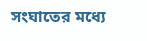সংঘাতের মধ্যে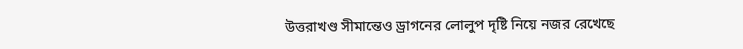উত্তরাখণ্ড সীমান্তেও ড্রাগনের লোলুপ দৃষ্টি নিয়ে নজর রেখেছে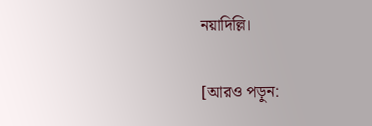নয়াদিল্লি।

[আরও পড়ুন: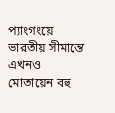প্যাংগংয়ে ভারতীয় সীমান্তে এখনও মোতায়েন বহু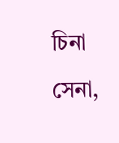চিনা সেনা,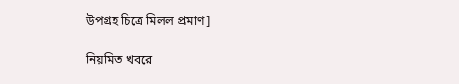উপগ্রহ চিত্রে মিলল প্রমাণ]

নিয়মিত খবরে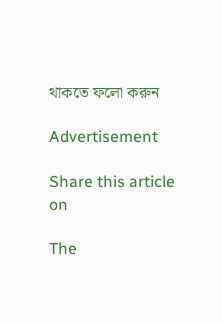থাকতে ফলো করুন

Advertisement

Share this article on

The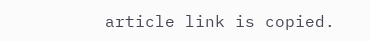article link is copied.